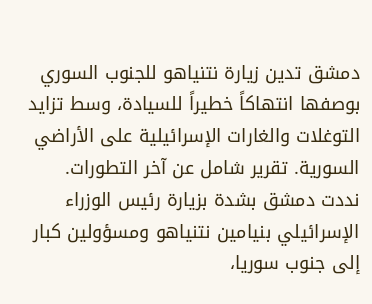دمشق تدين زيارة نتنياهو للجنوب السوري بوصفها انتهاكاً خطيراً للسيادة، وسط تزايد التوغلات والغارات الإسرائيلية على الأراضي السورية. تقرير شامل عن آخر التطورات.
نددت دمشق بشدة بزيارة رئيس الوزراء الإسرائيلي بنيامين نتنياهو ومسؤولين كبار إلى جنوب سوريا،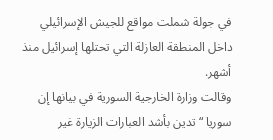في جولة شملت مواقع للجيش الإسرائيلي داخل المنطقة العازلة التي تحتلها إسرائيل منذ أشهر.
وقالت وزارة الخارجية السورية في بيانها إن سوريا “تدين بأشد العبارات الزيارة غير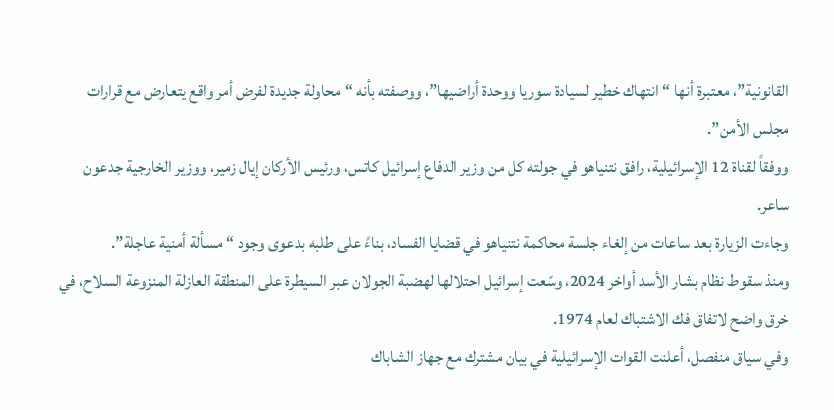القانونية”، معتبرة أنها “انتهاك خطير لسيادة سوريا ووحدة أراضيها”، ووصفته بأنه “محاولة جديدة لفرض أمر واقع يتعارض مع قرارات مجلس الأمن”.
ووفقاً لقناة 12 الإسرائيلية، رافق نتنياهو في جولته كل من وزير الدفاع إسرائيل كاتس، ورئيس الأركان إيال زمير، ووزير الخارجية جدعون ساعر.
وجاءت الزيارة بعد ساعات من إلغاء جلسة محاكمة نتنياهو في قضايا الفساد، بناءً على طلبه بدعوى وجود “مسألة أمنية عاجلة”.
ومنذ سقوط نظام بشار الأسد أواخر 2024، وسّعت إسرائيل احتلالها لهضبة الجولان عبر السيطرة على المنطقة العازلة المنزوعة السلاح، في خرق واضح لاتفاق فك الاشتباك لعام 1974.
وفي سياق منفصل، أعلنت القوات الإسرائيلية في بيان مشترك مع جهاز الشاباك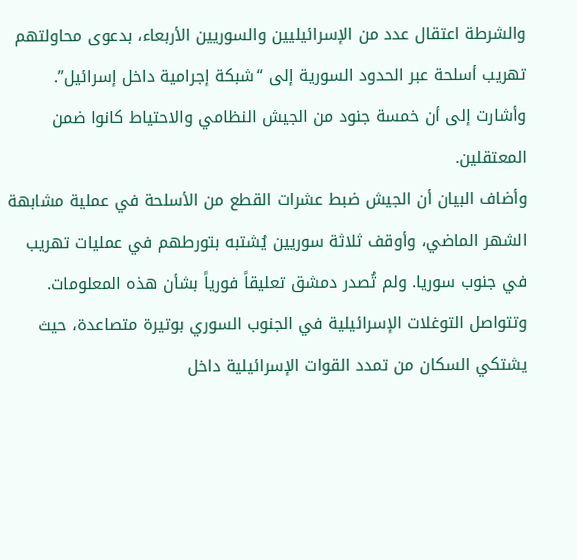والشرطة اعتقال عدد من الإسرائيليين والسوريين الأربعاء، بدعوى محاولتهم تهريب أسلحة عبر الحدود السورية إلى “شبكة إجرامية داخل إسرائيل”. وأشارت إلى أن خمسة جنود من الجيش النظامي والاحتياط كانوا ضمن المعتقلين.
وأضاف البيان أن الجيش ضبط عشرات القطع من الأسلحة في عملية مشابهة الشهر الماضي، وأوقف ثلاثة سوريين يُشتبه بتورطهم في عمليات تهريب في جنوب سوريا. ولم تُصدر دمشق تعليقاً فورياً بشأن هذه المعلومات.
وتتواصل التوغلات الإسرائيلية في الجنوب السوري بوتيرة متصاعدة، حيث يشتكي السكان من تمدد القوات الإسرائيلية داخل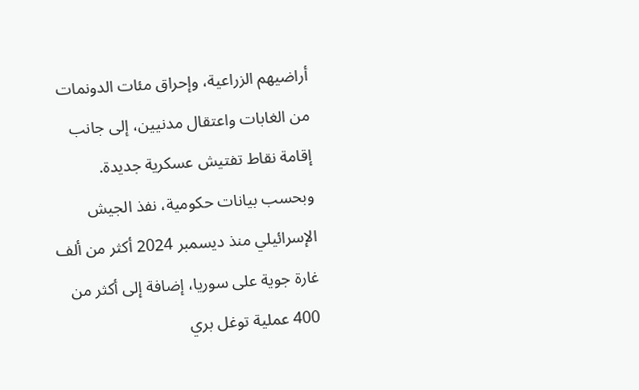أراضيهم الزراعية، وإحراق مئات الدونمات من الغابات واعتقال مدنيين، إلى جانب إقامة نقاط تفتيش عسكرية جديدة.
وبحسب بيانات حكومية، نفذ الجيش الإسرائيلي منذ ديسمبر 2024 أكثر من ألف غارة جوية على سوريا، إضافة إلى أكثر من 400 عملية توغل بري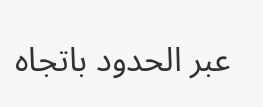عبر الحدود باتجاه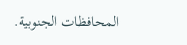المحافظات الجنوبية.